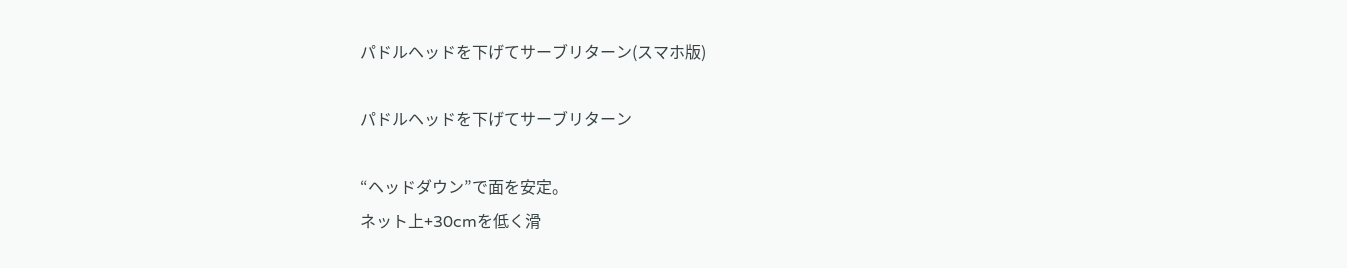パドルヘッドを下げてサーブリターン(スマホ版)

パドルヘッドを下げてサーブリターン

“ヘッドダウン”で面を安定。
ネット上+30cmを低く滑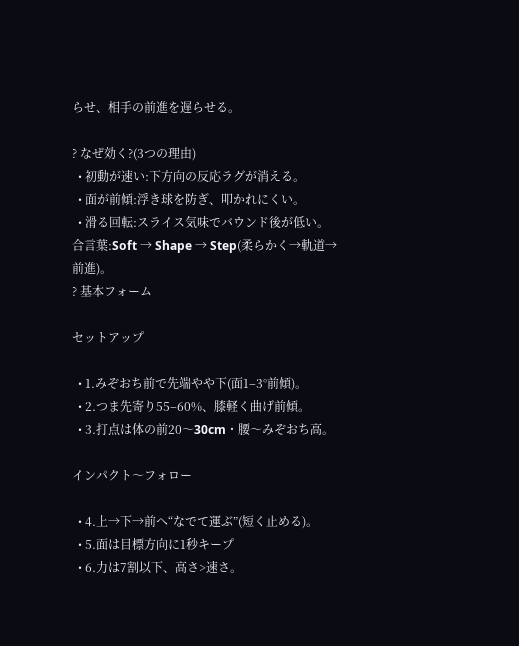らせ、相手の前進を遅らせる。

? なぜ効く?(3つの理由)
  • 初動が速い:下方向の反応ラグが消える。
  • 面が前傾:浮き球を防ぎ、叩かれにくい。
  • 滑る回転:スライス気味でバウンド後が低い。
合言葉:Soft → Shape → Step(柔らかく→軌道→前進)。
? 基本フォーム

セットアップ

  • 1.みぞおち前で先端やや下(面1–3°前傾)。
  • 2.つま先寄り55–60%、膝軽く曲げ前傾。
  • 3.打点は体の前20〜30cm・腰〜みぞおち高。

インパクト〜フォロー

  • 4.上→下→前へ“なでて運ぶ”(短く止める)。
  • 5.面は目標方向に1秒キープ
  • 6.力は7割以下、高さ>速さ。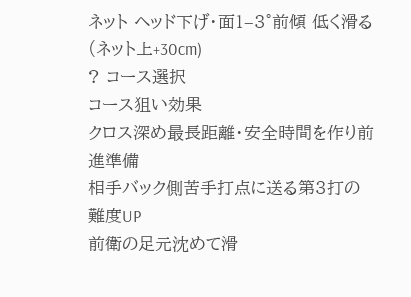ネット ヘッド下げ・面1–3°前傾 低く滑る(ネット上+30cm)
? コース選択
コース狙い効果
クロス深め最長距離・安全時間を作り前進準備
相手バック側苦手打点に送る第3打の難度UP
前衛の足元沈めて滑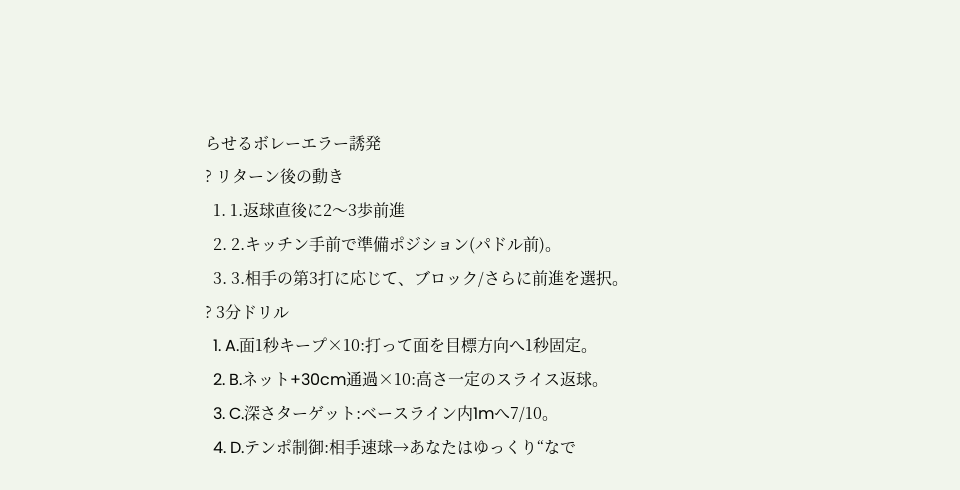らせるボレーエラー誘発
? リターン後の動き
  1. 1.返球直後に2〜3歩前進
  2. 2.キッチン手前で準備ポジション(パドル前)。
  3. 3.相手の第3打に応じて、ブロック/さらに前進を選択。
? 3分ドリル
  1. A.面1秒キープ×10:打って面を目標方向へ1秒固定。
  2. B.ネット+30cm通過×10:高さ一定のスライス返球。
  3. C.深さターゲット:ベースライン内1mへ7/10。
  4. D.テンポ制御:相手速球→あなたはゆっくり“なで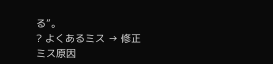る”。
? よくあるミス → 修正
ミス原因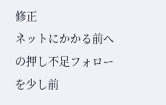修正
ネットにかかる前への押し不足フォローを少し前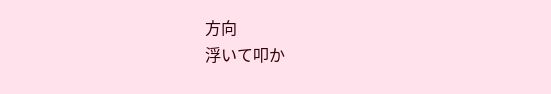方向
浮いて叩か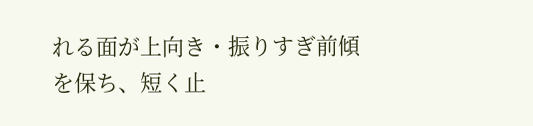れる面が上向き・振りすぎ前傾を保ち、短く止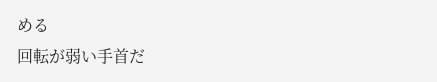める
回転が弱い手首だ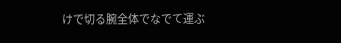けで切る腕全体でなでて運ぶ